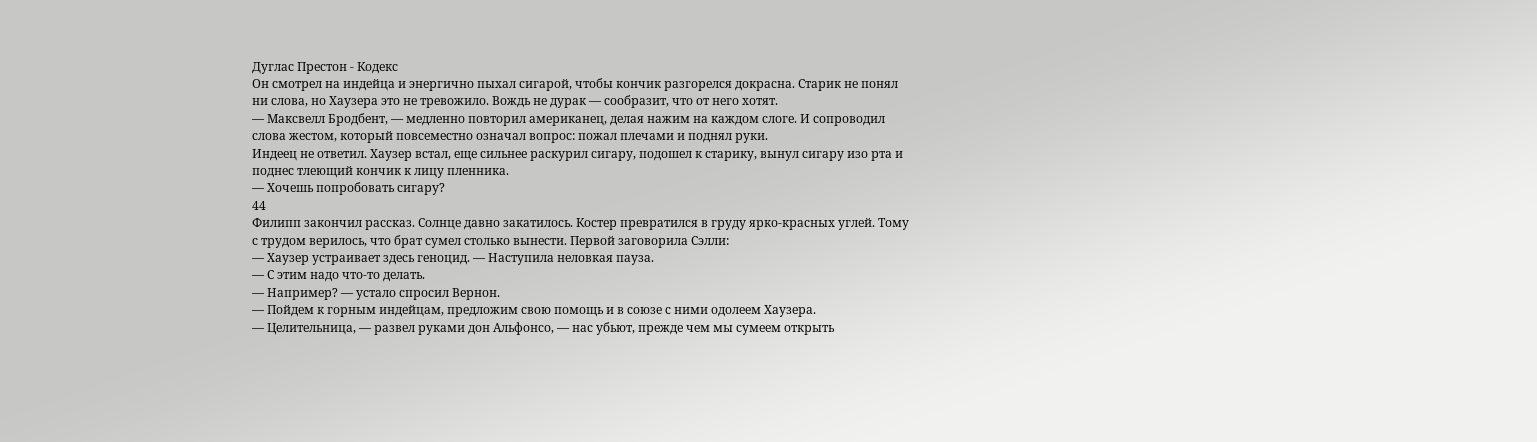Дуглас Престон - Кодекс
Он смотрел на индейца и энергично пыхал сигарой, чтобы кончик разгорелся докрасна. Старик не понял ни слова, но Хаузера это не тревожило. Вождь не дурак — сообразит, что от него хотят.
— Максвелл Бродбент, — медленно повторил американец, делая нажим на каждом слоге. И сопроводил слова жестом, который повсеместно означал вопрос: пожал плечами и поднял руки.
Индеец не ответил. Хаузер встал, еще сильнее раскурил сигару, подошел к старику, вынул сигару изо рта и поднес тлеющий кончик к лицу пленника.
— Хочешь попробовать сигару?
44
Филипп закончил рассказ. Солнце давно закатилось. Костер превратился в груду ярко-красных углей. Тому с трудом верилось, что брат сумел столько вынести. Первой заговорила Сэлли:
— Хаузер устраивает здесь геноцид. — Наступила неловкая пауза.
— С этим надо что-то делать.
— Например? — устало спросил Вернон.
— Пойдем к горным индейцам, предложим свою помощь и в союзе с ними одолеем Хаузера.
— Целительница, — развел руками дон Альфонсо, — нас убьют, прежде чем мы сумеем открыть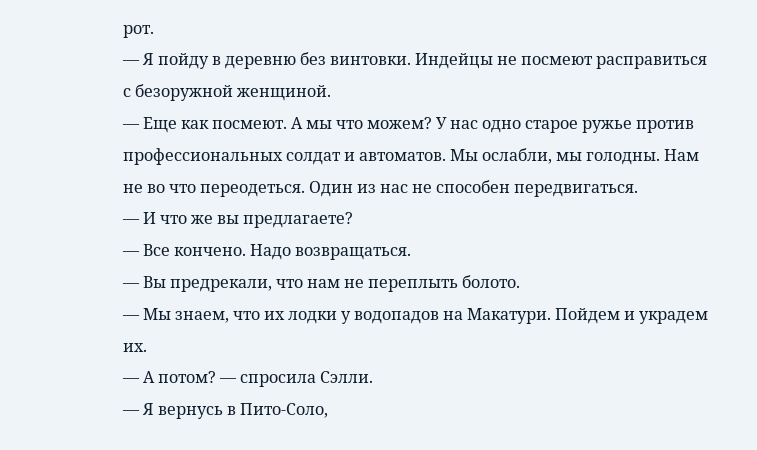рот.
— Я пойду в деревню без винтовки. Индейцы не посмеют расправиться с безоружной женщиной.
— Еще как посмеют. А мы что можем? У нас одно старое ружье против профессиональных солдат и автоматов. Мы ослабли, мы голодны. Нам не во что переодеться. Один из нас не способен передвигаться.
— И что же вы предлагаете?
— Все кончено. Надо возвращаться.
— Вы предрекали, что нам не переплыть болото.
— Мы знаем, что их лодки у водопадов на Макатури. Пойдем и украдем их.
— А потом? — спросила Сэлли.
— Я вернусь в Пито-Соло,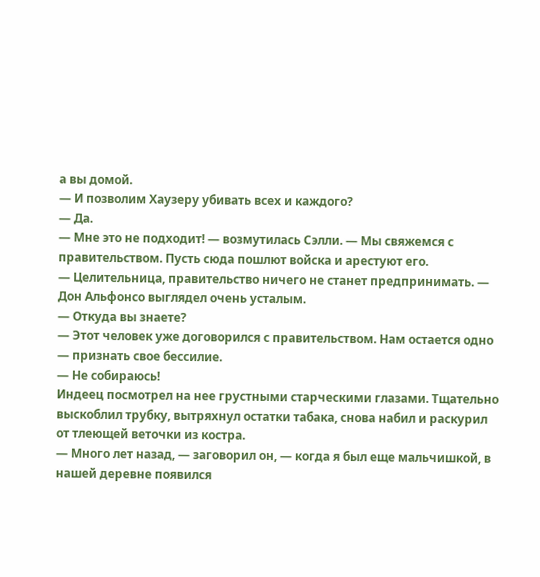а вы домой.
— И позволим Хаузеру убивать всех и каждого?
— Да.
— Мне это не подходит! — возмутилась Сэлли. — Мы свяжемся с правительством. Пусть сюда пошлют войска и арестуют его.
— Целительница, правительство ничего не станет предпринимать. — Дон Альфонсо выглядел очень усталым.
— Откуда вы знаете?
— Этот человек уже договорился с правительством. Нам остается одно — признать свое бессилие.
— Не собираюсь!
Индеец посмотрел на нее грустными старческими глазами. Тщательно выскоблил трубку, вытряхнул остатки табака, снова набил и раскурил от тлеющей веточки из костра.
— Много лет назад, — заговорил он, — когда я был еще мальчишкой, в нашей деревне появился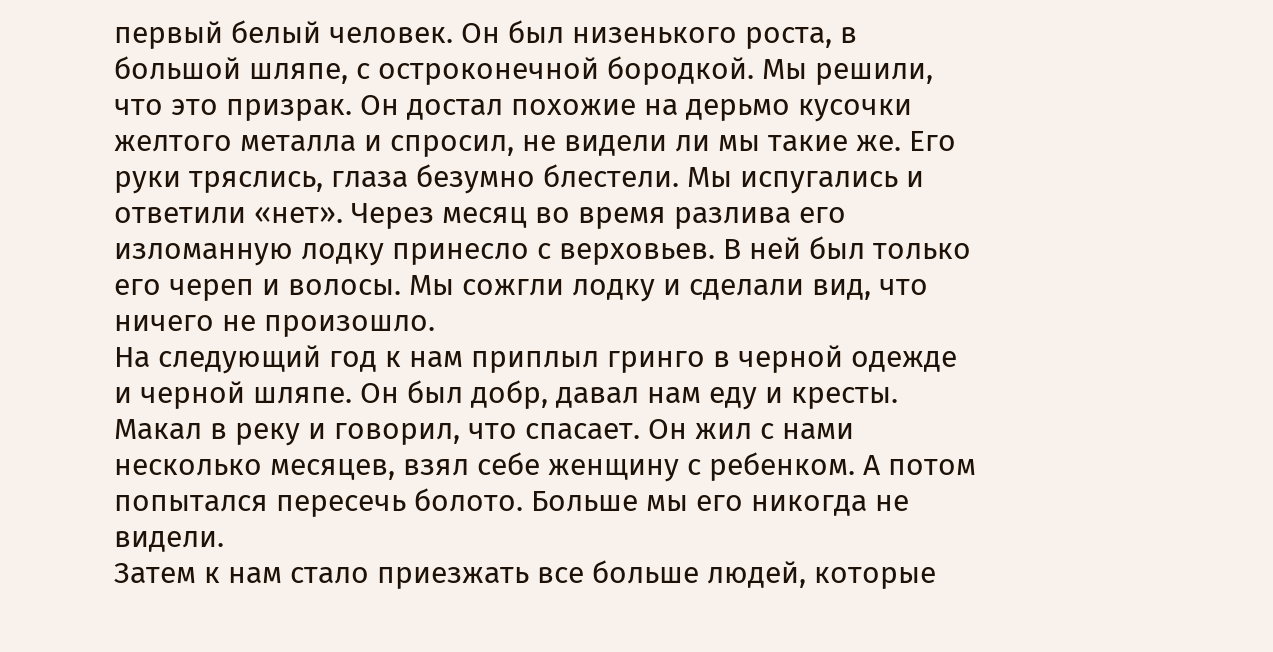первый белый человек. Он был низенького роста, в большой шляпе, с остроконечной бородкой. Мы решили, что это призрак. Он достал похожие на дерьмо кусочки желтого металла и спросил, не видели ли мы такие же. Его руки тряслись, глаза безумно блестели. Мы испугались и ответили «нет». Через месяц во время разлива его изломанную лодку принесло с верховьев. В ней был только его череп и волосы. Мы сожгли лодку и сделали вид, что ничего не произошло.
На следующий год к нам приплыл гринго в черной одежде и черной шляпе. Он был добр, давал нам еду и кресты. Макал в реку и говорил, что спасает. Он жил с нами несколько месяцев, взял себе женщину с ребенком. А потом попытался пересечь болото. Больше мы его никогда не видели.
Затем к нам стало приезжать все больше людей, которые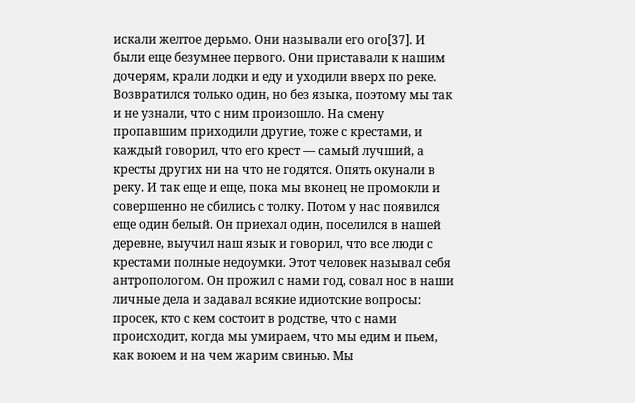искали желтое дерьмо. Они называли его ого[37]. И были еще безумнее первого. Они приставали к нашим дочерям, крали лодки и еду и уходили вверх по реке. Возвратился только один, но без языка, поэтому мы так и не узнали, что с ним произошло. На смену пропавшим приходили другие, тоже с крестами, и каждый говорил, что его крест — самый лучший, а кресты других ни на что не годятся. Опять окунали в реку. И так еще и еще, пока мы вконец не промокли и совершенно не сбились с толку. Потом у нас появился еще один белый. Он приехал один, поселился в нашей деревне, выучил наш язык и говорил, что все люди с крестами полные недоумки. Этот человек называл себя антропологом. Он прожил с нами год, совал нос в наши личные дела и задавал всякие идиотские вопросы: просек, кто с кем состоит в родстве, что с нами происходит, когда мы умираем, что мы едим и пьем, как воюем и на чем жарим свинью. Мы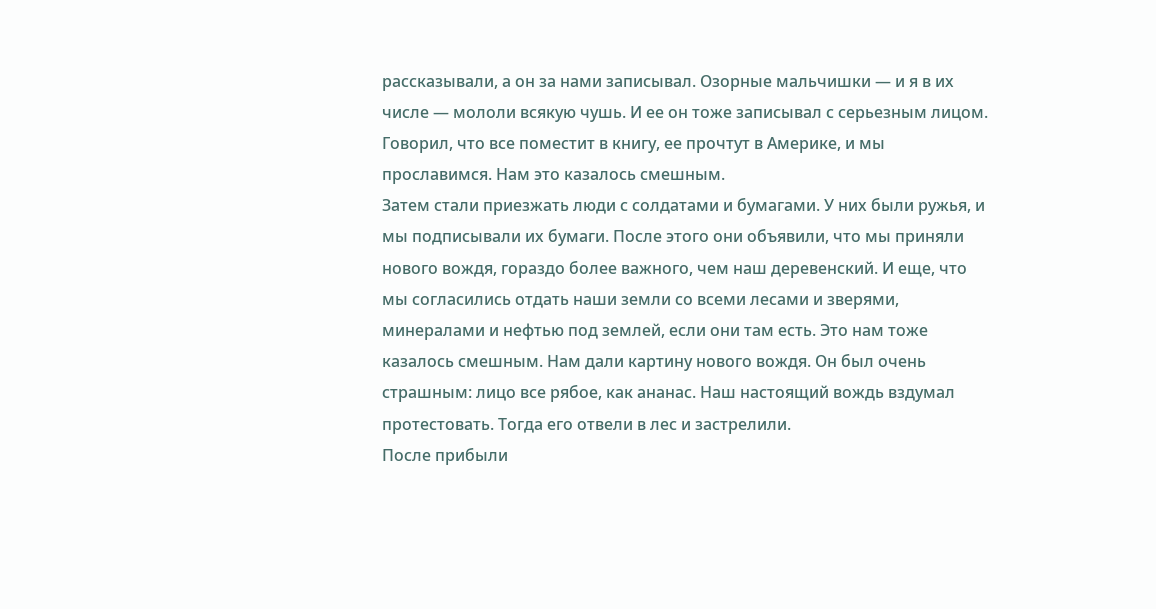рассказывали, а он за нами записывал. Озорные мальчишки — и я в их числе — мололи всякую чушь. И ее он тоже записывал с серьезным лицом. Говорил, что все поместит в книгу, ее прочтут в Америке, и мы прославимся. Нам это казалось смешным.
Затем стали приезжать люди с солдатами и бумагами. У них были ружья, и мы подписывали их бумаги. После этого они объявили, что мы приняли нового вождя, гораздо более важного, чем наш деревенский. И еще, что мы согласились отдать наши земли со всеми лесами и зверями, минералами и нефтью под землей, если они там есть. Это нам тоже казалось смешным. Нам дали картину нового вождя. Он был очень страшным: лицо все рябое, как ананас. Наш настоящий вождь вздумал протестовать. Тогда его отвели в лес и застрелили.
После прибыли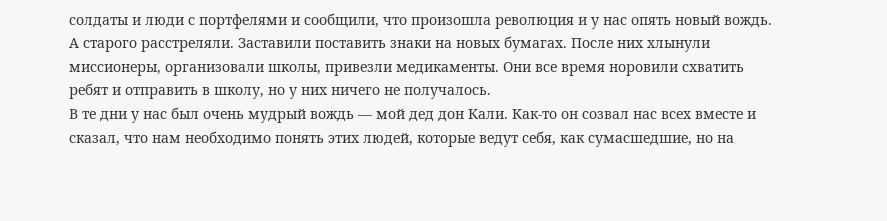солдаты и люди с портфелями и сообщили, что произошла революция и у нас опять новый вождь. А старого расстреляли. Заставили поставить знаки на новых бумагах. После них хлынули миссионеры, организовали школы, привезли медикаменты. Они все время норовили схватить ребят и отправить в школу, но у них ничего не получалось.
В те дни у нас был очень мудрый вождь — мой дед дон Кали. Как-то он созвал нас всех вместе и сказал, что нам необходимо понять этих людей, которые ведут себя, как сумасшедшие, но на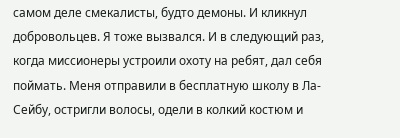самом деле смекалисты, будто демоны. И кликнул добровольцев. Я тоже вызвался. И в следующий раз, когда миссионеры устроили охоту на ребят, дал себя поймать. Меня отправили в бесплатную школу в Ла-Сейбу, остригли волосы, одели в колкий костюм и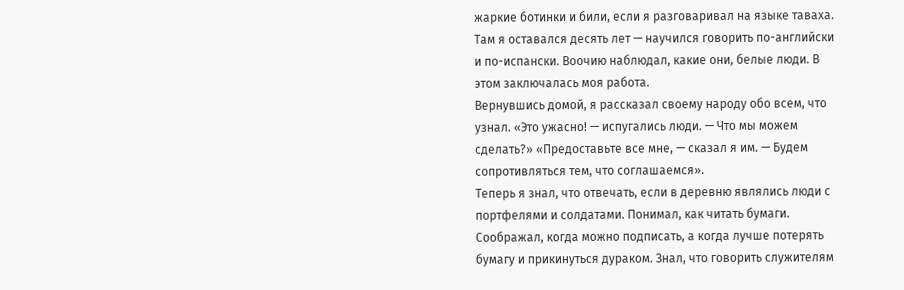жаркие ботинки и били, если я разговаривал на языке таваха. Там я оставался десять лет — научился говорить по-английски и по-испански. Воочию наблюдал, какие они, белые люди. В этом заключалась моя работа.
Вернувшись домой, я рассказал своему народу обо всем, что узнал. «Это ужасно! — испугались люди. — Что мы можем сделать?» «Предоставьте все мне, — сказал я им. — Будем сопротивляться тем, что соглашаемся».
Теперь я знал, что отвечать, если в деревню являлись люди с портфелями и солдатами. Понимал, как читать бумаги. Соображал, когда можно подписать, а когда лучше потерять бумагу и прикинуться дураком. Знал, что говорить служителям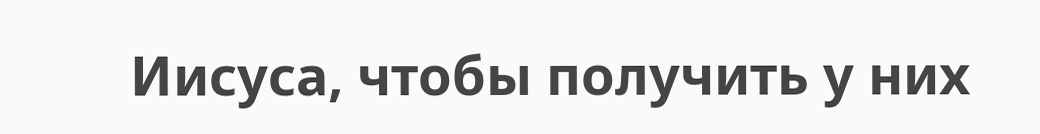Иисуса, чтобы получить у них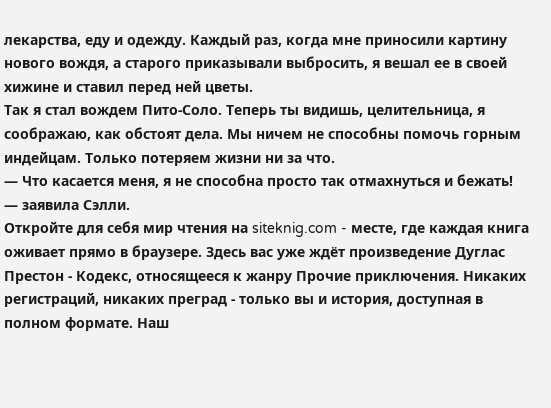лекарства, еду и одежду. Каждый раз, когда мне приносили картину нового вождя, а старого приказывали выбросить, я вешал ее в своей хижине и ставил перед ней цветы.
Так я стал вождем Пито-Соло. Теперь ты видишь, целительница, я соображаю, как обстоят дела. Мы ничем не способны помочь горным индейцам. Только потеряем жизни ни за что.
— Что касается меня, я не способна просто так отмахнуться и бежать! — заявила Сэлли.
Откройте для себя мир чтения на siteknig.com - месте, где каждая книга оживает прямо в браузере. Здесь вас уже ждёт произведение Дуглас Престон - Кодекс, относящееся к жанру Прочие приключения. Никаких регистраций, никаких преград - только вы и история, доступная в полном формате. Наш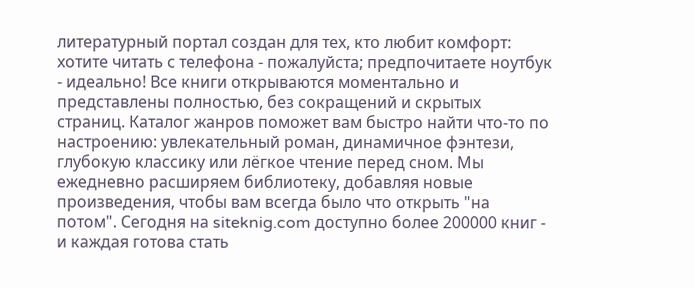литературный портал создан для тех, кто любит комфорт: хотите читать с телефона - пожалуйста; предпочитаете ноутбук - идеально! Все книги открываются моментально и представлены полностью, без сокращений и скрытых страниц. Каталог жанров поможет вам быстро найти что-то по настроению: увлекательный роман, динамичное фэнтези, глубокую классику или лёгкое чтение перед сном. Мы ежедневно расширяем библиотеку, добавляя новые произведения, чтобы вам всегда было что открыть "на потом". Сегодня на siteknig.com доступно более 200000 книг - и каждая готова стать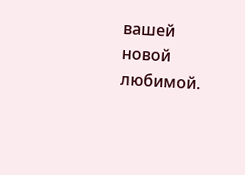вашей новой любимой.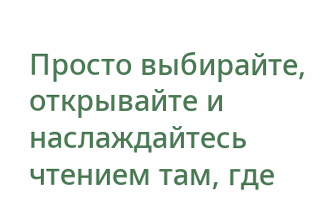Просто выбирайте, открывайте и наслаждайтесь чтением там, где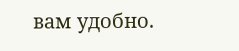вам удобно.